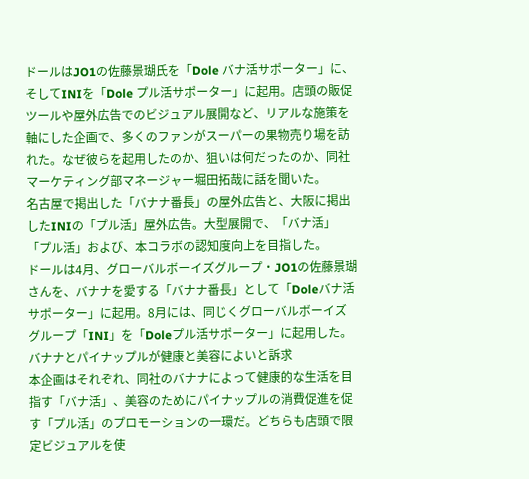ドールはJO1の佐藤景瑚氏を「Dole バナ活サポーター」に、そしてINIを「Dole プル活サポーター」に起用。店頭の販促ツールや屋外広告でのビジュアル展開など、リアルな施策を軸にした企画で、多くのファンがスーパーの果物売り場を訪れた。なぜ彼らを起用したのか、狙いは何だったのか、同社マーケティング部マネージャー堀田拓哉に話を聞いた。
名古屋で掲出した「バナナ番長」の屋外広告と、大阪に掲出したINIの「プル活」屋外広告。大型展開で、「バナ活」「プル活」および、本コラボの認知度向上を目指した。
ドールは4月、グローバルボーイズグループ・JO1の佐藤景瑚さんを、バナナを愛する「バナナ番長」として「Doleバナ活サポーター」に起用。8月には、同じくグローバルボーイズグループ「INI」を「Doleプル活サポーター」に起用した。
バナナとパイナップルが健康と美容によいと訴求
本企画はそれぞれ、同社のバナナによって健康的な生活を目指す「バナ活」、美容のためにパイナップルの消費促進を促す「プル活」のプロモーションの一環だ。どちらも店頭で限定ビジュアルを使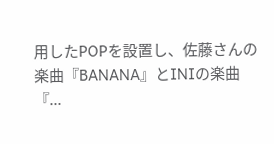用したPOPを設置し、佐藤さんの楽曲『BANANA』とINIの楽曲『...